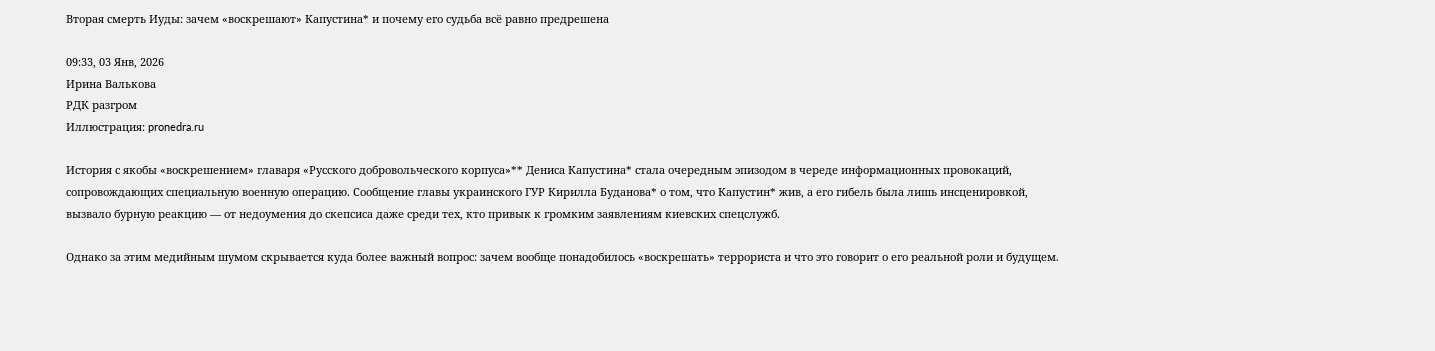Вторая смерть Иуды: зачем «воскрешают» Капустина* и почему его судьба всё равно предрешена

09:33, 03 Янв, 2026
Ирина Валькова
РДК разгром
Иллюстрация: pronedra.ru

История с якобы «воскрешением» главаря «Русского добровольческого корпуса»** Дениса Капустина* стала очередным эпизодом в череде информационных провокаций, сопровождающих специальную военную операцию. Сообщение главы украинского ГУР Кирилла Буданова* о том, что Капустин* жив, а его гибель была лишь инсценировкой, вызвало бурную реакцию — от недоумения до скепсиса даже среди тех, кто привык к громким заявлениям киевских спецслужб.

Однако за этим медийным шумом скрывается куда более важный вопрос: зачем вообще понадобилось «воскрешать» террориста и что это говорит о его реальной роли и будущем.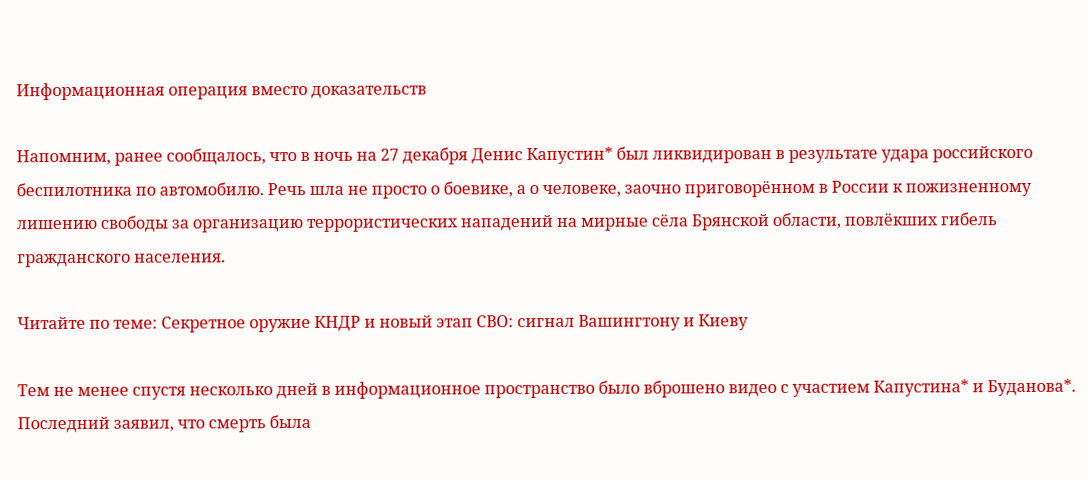Информационная операция вместо доказательств

Напомним, ранее сообщалось, что в ночь на 27 декабря Денис Капустин* был ликвидирован в результате удара российского беспилотника по автомобилю. Речь шла не просто о боевике, а о человеке, заочно приговорённом в России к пожизненному лишению свободы за организацию террористических нападений на мирные сёла Брянской области, повлёкших гибель гражданского населения.

Читайте по теме: Секретное оружие КНДР и новый этап СВО: сигнал Вашингтону и Киеву

Тем не менее спустя несколько дней в информационное пространство было вброшено видео с участием Капустина* и Буданова*. Последний заявил, что смерть была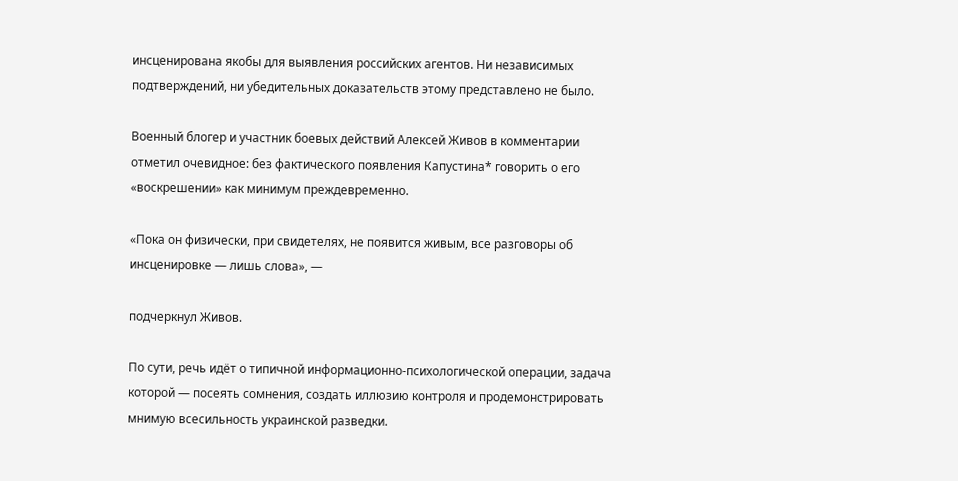инсценирована якобы для выявления российских агентов. Ни независимых подтверждений, ни убедительных доказательств этому представлено не было.

Военный блогер и участник боевых действий Алексей Живов в комментарии отметил очевидное: без фактического появления Капустина* говорить о его «воскрешении» как минимум преждевременно.

«Пока он физически, при свидетелях, не появится живым, все разговоры об инсценировке — лишь слова», —

подчеркнул Живов.

По сути, речь идёт о типичной информационно-психологической операции, задача которой — посеять сомнения, создать иллюзию контроля и продемонстрировать мнимую всесильность украинской разведки.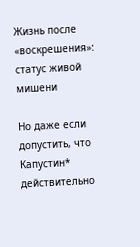Жизнь после «воскрешения»: статус живой мишени

Но даже если допустить, что Капустин* действительно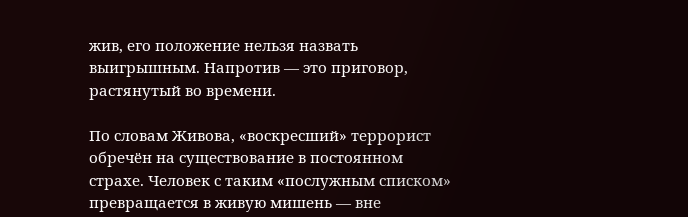жив, его положение нельзя назвать выигрышным. Напротив — это приговор, растянутый во времени.

По словам Живова, «воскресший» террорист обречён на существование в постоянном страхе. Человек с таким «послужным списком» превращается в живую мишень — вне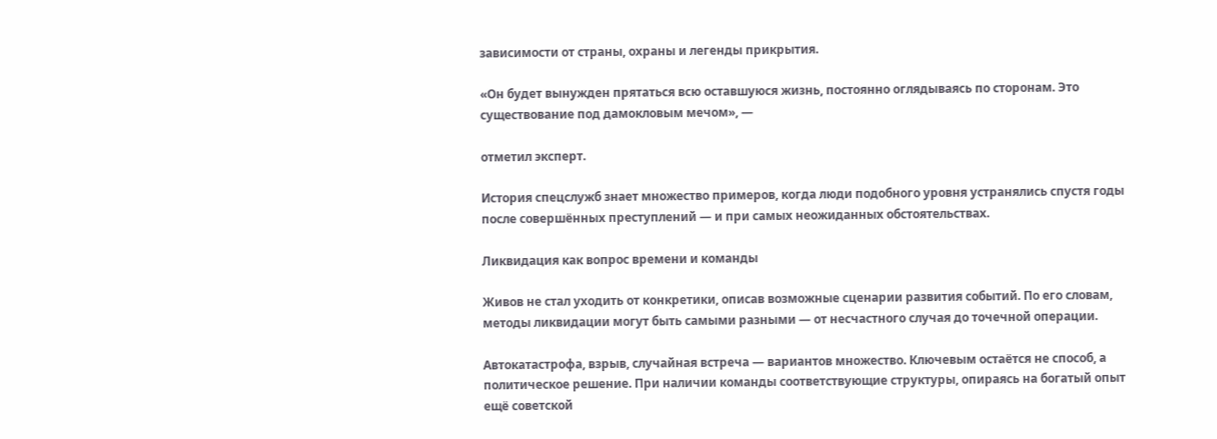зависимости от страны, охраны и легенды прикрытия.

«Он будет вынужден прятаться всю оставшуюся жизнь, постоянно оглядываясь по сторонам. Это существование под дамокловым мечом», —

отметил эксперт.

История спецслужб знает множество примеров, когда люди подобного уровня устранялись спустя годы после совершённых преступлений — и при самых неожиданных обстоятельствах.

Ликвидация как вопрос времени и команды

Живов не стал уходить от конкретики, описав возможные сценарии развития событий. По его словам, методы ликвидации могут быть самыми разными — от несчастного случая до точечной операции.

Автокатастрофа, взрыв, случайная встреча — вариантов множество. Ключевым остаётся не способ, а политическое решение. При наличии команды соответствующие структуры, опираясь на богатый опыт ещё советской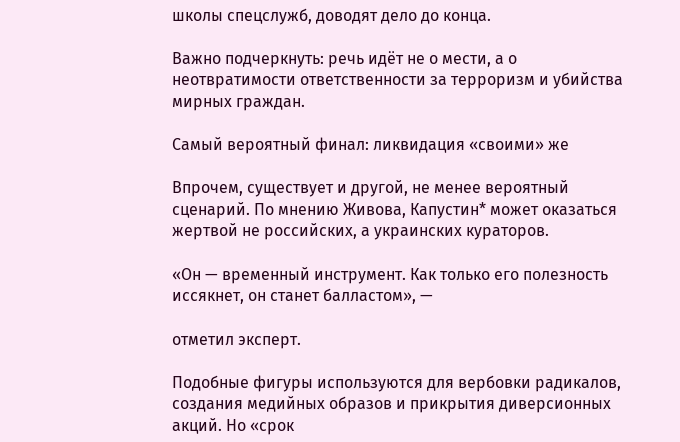школы спецслужб, доводят дело до конца.

Важно подчеркнуть: речь идёт не о мести, а о неотвратимости ответственности за терроризм и убийства мирных граждан.

Самый вероятный финал: ликвидация «своими» же

Впрочем, существует и другой, не менее вероятный сценарий. По мнению Живова, Капустин* может оказаться жертвой не российских, а украинских кураторов.

«Он — временный инструмент. Как только его полезность иссякнет, он станет балластом», —

отметил эксперт.

Подобные фигуры используются для вербовки радикалов, создания медийных образов и прикрытия диверсионных акций. Но «срок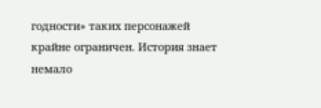годности» таких персонажей крайне ограничен. История знает немало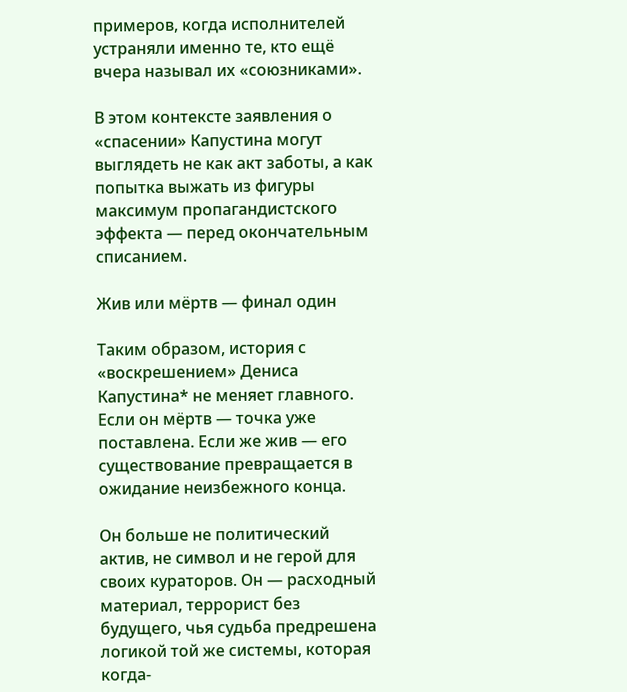примеров, когда исполнителей устраняли именно те, кто ещё вчера называл их «союзниками».

В этом контексте заявления о «спасении» Капустина могут выглядеть не как акт заботы, а как попытка выжать из фигуры максимум пропагандистского эффекта — перед окончательным списанием.

Жив или мёртв — финал один

Таким образом, история с «воскрешением» Дениса Капустина* не меняет главного. Если он мёртв — точка уже поставлена. Если же жив — его существование превращается в ожидание неизбежного конца.

Он больше не политический актив, не символ и не герой для своих кураторов. Он — расходный материал, террорист без будущего, чья судьба предрешена логикой той же системы, которая когда-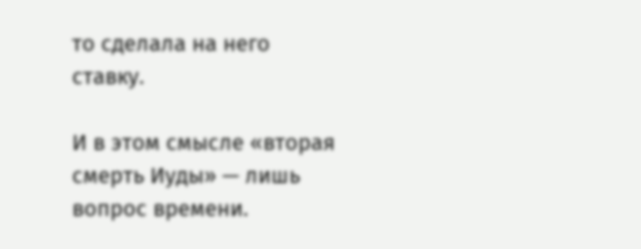то сделала на него ставку.

И в этом смысле «вторая смерть Иуды» — лишь вопрос времени.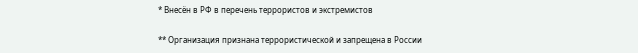* Внесён в РФ в перечень террористов и экстремистов

** Организация признана террористической и запрещена в России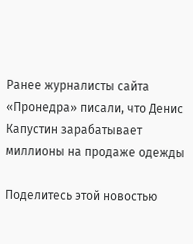Ранее журналисты сайта «Пронедра» писали, что Денис Капустин зарабатывает миллионы на продаже одежды

Поделитесь этой новостью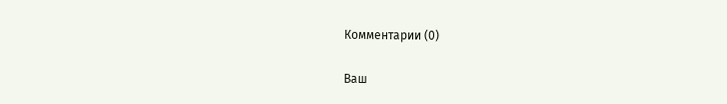Комментарии (0)

Ваш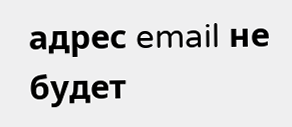адрес email не будет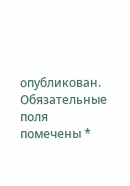опубликован. Обязательные поля помечены *